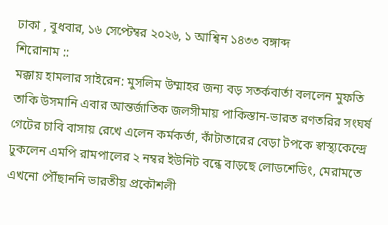ঢাকা , বুধবার, ১৬ সেপ্টেম্বর ২০২৬, ১ আশ্বিন ১৪৩৩ বঙ্গাব্দ
শিরোনাম ::
মক্কায় হামলার সাইরেন: মুসলিম উম্মাহর জন্য বড় সতর্কবার্তা বললেন মুফতি তাকি উসমানি এবার আন্তর্জাতিক জলসীমায় পাকিস্তান-ভারত রণতরির সংঘর্ষ গেটের চাবি বাসায় রেখে এলেন কর্মকর্তা, কাঁটাতারের বেড়া টপকে স্বাস্থ্যকেন্দ্রে ঢুকলেন এমপি রামপালের ২ নম্বর ইউনিট বন্ধে বাড়ছে লোডশেডিং, মেরামতে এখনো পৌঁছাননি ভারতীয় প্রকৌশলী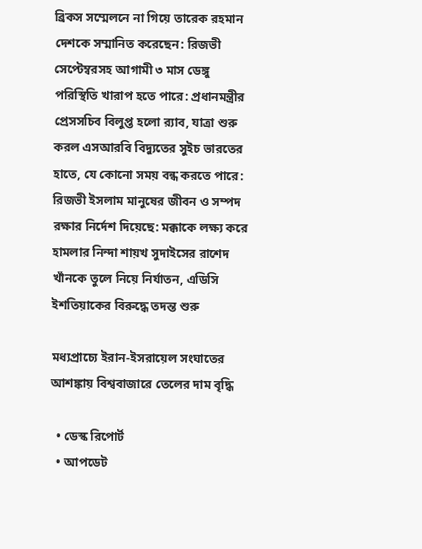ব্রিকস সম্মেলনে না গিয়ে তারেক রহমান দেশকে সম্মানিত করেছেন: রিজভী সেপ্টেম্বরসহ আগামী ৩ মাস ডেঙ্গু পরিস্থিতি খারাপ হতে পারে: প্রধানমন্ত্রীর প্রেসসচিব বিলুপ্ত হলো র‍্যাব, যাত্রা শুরু করল এসআরবি বিদ্যুতের সুইচ ভারতের হাতে, যে কোনো সময় বন্ধ করতে পারে: রিজভী ইসলাম মানুষের জীবন ও সম্পদ রক্ষার নির্দেশ দিয়েছে: মক্কাকে লক্ষ্য করে হামলার নিন্দা শায়খ সুদাইসের রাশেদ খাঁনকে তুলে নিয়ে নির্যাতন, এডিসি ইশতিয়াকের বিরুদ্ধে তদন্ত শুরু

মধ্যপ্রাচ্যে ইরান-ইসরায়েল সংঘাতের আশঙ্কায় বিশ্ববাজারে তেলের দাম বৃদ্ধি

  • ডেস্ক রিপোর্ট
  • আপডেট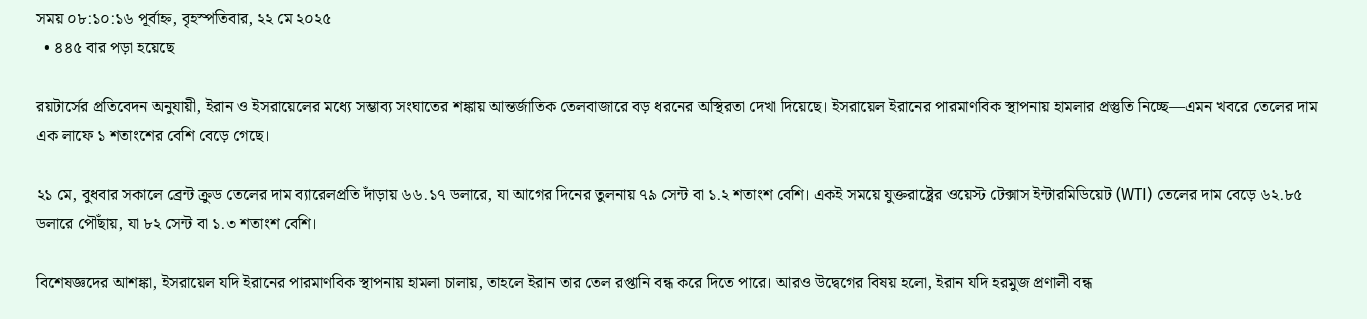সময় ০৮:১০:১৬ পূর্বাহ্ন, বৃহস্পতিবার, ২২ মে ২০২৫
  • ৪৪৫ বার পড়া হয়েছে

রয়টার্সের প্রতিবেদন অনুযায়ী, ইরান ও ইসরায়েলের মধ্যে সম্ভাব্য সংঘাতের শঙ্কায় আন্তর্জাতিক তেলবাজারে বড় ধরনের অস্থিরতা দেখা দিয়েছে। ইসরায়েল ইরানের পারমাণবিক স্থাপনায় হামলার প্রস্তুতি নিচ্ছে—এমন খবরে তেলের দাম এক লাফে ১ শতাংশের বেশি বেড়ে গেছে।

২১ মে, বুধবার সকালে ব্রেন্ট ক্রুড তেলের দাম ব্যারেলপ্রতি দাঁড়ায় ৬৬.১৭ ডলারে, যা আগের দিনের তুলনায় ৭৯ সেন্ট বা ১.২ শতাংশ বেশি। একই সময়ে যুক্তরাষ্ট্রের ওয়েস্ট টেক্সাস ইন্টারমিডিয়েট (WTI) তেলের দাম বেড়ে ৬২.৮৫ ডলারে পৌঁছায়, যা ৮২ সেন্ট বা ১.৩ শতাংশ বেশি।

বিশেষজ্ঞদের আশঙ্কা, ইসরায়েল যদি ইরানের পারমাণবিক স্থাপনায় হামলা চালায়, তাহলে ইরান তার তেল রপ্তানি বন্ধ করে দিতে পারে। আরও উদ্বেগের বিষয় হলো, ইরান যদি হরমুজ প্রণালী বন্ধ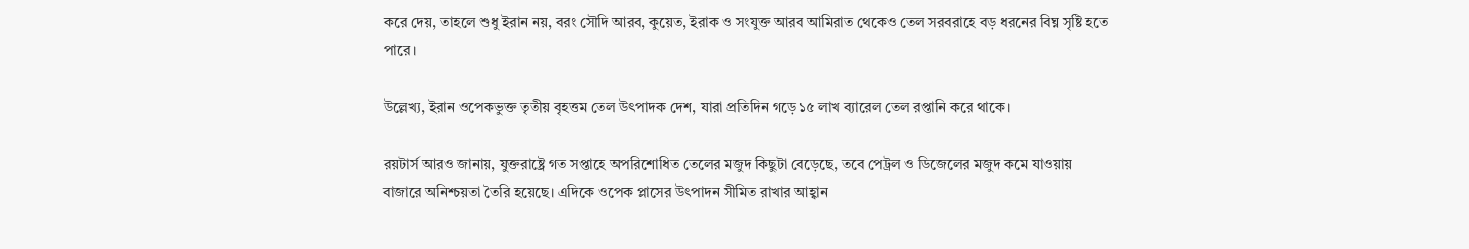করে দেয়, তাহলে শুধু ইরান নয়, বরং সৌদি আরব, কুয়েত, ইরাক ও সংযুক্ত আরব আমিরাত থেকেও তেল সরবরাহে বড় ধরনের বিঘ্ন সৃষ্টি হতে পারে।

উল্লেখ্য, ইরান ওপেকভুক্ত তৃতীয় বৃহত্তম তেল উৎপাদক দেশ, যারা প্রতিদিন গড়ে ১৫ লাখ ব্যারেল তেল রপ্তানি করে থাকে।

রয়টার্স আরও জানায়, যুক্তরাষ্ট্রে গত সপ্তাহে অপরিশোধিত তেলের মজুদ কিছুটা বেড়েছে, তবে পেট্রল ও ডিজেলের মজুদ কমে যাওয়ায় বাজারে অনিশ্চয়তা তৈরি হয়েছে। এদিকে ওপেক প্লাসের উৎপাদন সীমিত রাখার আহ্বান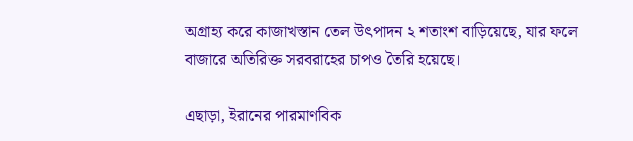অগ্রাহ্য করে কাজাখস্তান তেল উৎপাদন ২ শতাংশ বাড়িয়েছে, যার ফলে বাজারে অতিরিক্ত সরবরাহের চাপও তৈরি হয়েছে।

এছাড়া, ইরানের পারমাণবিক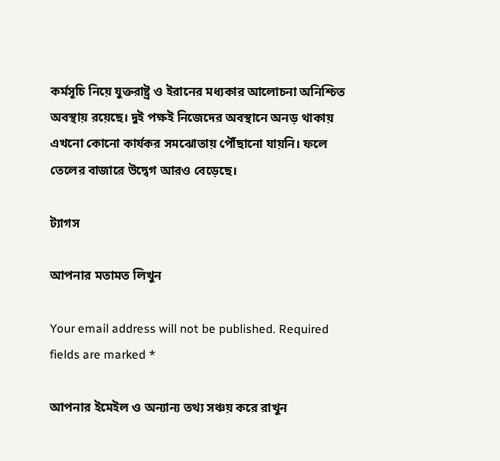কর্মসূচি নিয়ে যুক্তরাষ্ট্র ও ইরানের মধ্যকার আলোচনা অনিশ্চিত অবস্থায় রয়েছে। দুই পক্ষই নিজেদের অবস্থানে অনড় থাকায় এখনো কোনো কার্যকর সমঝোতায় পৌঁছানো যায়নি। ফলে তেলের বাজারে উদ্বেগ আরও বেড়েছে।

ট্যাগস

আপনার মতামত লিখুন

Your email address will not be published. Required fields are marked *

আপনার ইমেইল ও অন্যান্য তথ্য সঞ্চয় করে রাখুন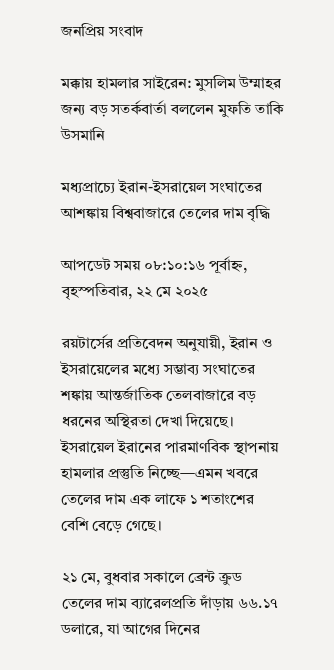জনপ্রিয় সংবাদ

মক্কায় হামলার সাইরেন: মুসলিম উম্মাহর জন্য বড় সতর্কবার্তা বললেন মুফতি তাকি উসমানি

মধ্যপ্রাচ্যে ইরান-ইসরায়েল সংঘাতের আশঙ্কায় বিশ্ববাজারে তেলের দাম বৃদ্ধি

আপডেট সময় ০৮:১০:১৬ পূর্বাহ্ন, বৃহস্পতিবার, ২২ মে ২০২৫

রয়টার্সের প্রতিবেদন অনুযায়ী, ইরান ও ইসরায়েলের মধ্যে সম্ভাব্য সংঘাতের শঙ্কায় আন্তর্জাতিক তেলবাজারে বড় ধরনের অস্থিরতা দেখা দিয়েছে। ইসরায়েল ইরানের পারমাণবিক স্থাপনায় হামলার প্রস্তুতি নিচ্ছে—এমন খবরে তেলের দাম এক লাফে ১ শতাংশের বেশি বেড়ে গেছে।

২১ মে, বুধবার সকালে ব্রেন্ট ক্রুড তেলের দাম ব্যারেলপ্রতি দাঁড়ায় ৬৬.১৭ ডলারে, যা আগের দিনের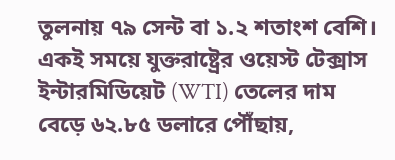তুলনায় ৭৯ সেন্ট বা ১.২ শতাংশ বেশি। একই সময়ে যুক্তরাষ্ট্রের ওয়েস্ট টেক্সাস ইন্টারমিডিয়েট (WTI) তেলের দাম বেড়ে ৬২.৮৫ ডলারে পৌঁছায়,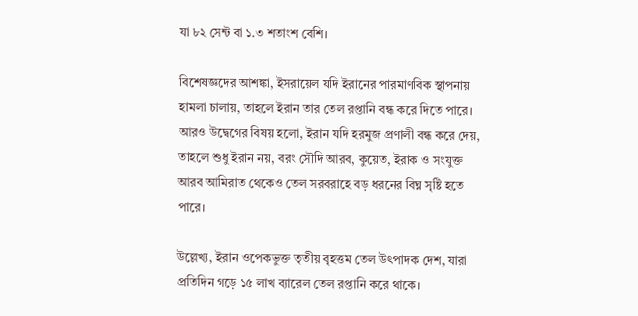যা ৮২ সেন্ট বা ১.৩ শতাংশ বেশি।

বিশেষজ্ঞদের আশঙ্কা, ইসরায়েল যদি ইরানের পারমাণবিক স্থাপনায় হামলা চালায়, তাহলে ইরান তার তেল রপ্তানি বন্ধ করে দিতে পারে। আরও উদ্বেগের বিষয় হলো, ইরান যদি হরমুজ প্রণালী বন্ধ করে দেয়, তাহলে শুধু ইরান নয়, বরং সৌদি আরব, কুয়েত, ইরাক ও সংযুক্ত আরব আমিরাত থেকেও তেল সরবরাহে বড় ধরনের বিঘ্ন সৃষ্টি হতে পারে।

উল্লেখ্য, ইরান ওপেকভুক্ত তৃতীয় বৃহত্তম তেল উৎপাদক দেশ, যারা প্রতিদিন গড়ে ১৫ লাখ ব্যারেল তেল রপ্তানি করে থাকে।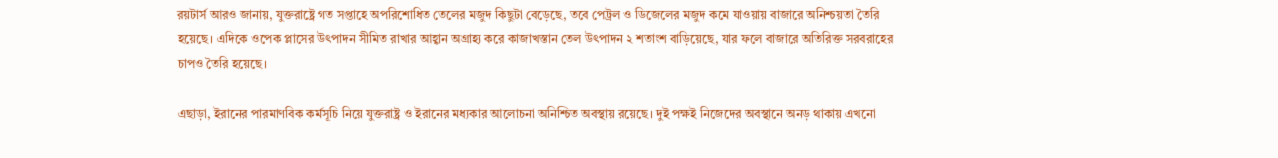রয়টার্স আরও জানায়, যুক্তরাষ্ট্রে গত সপ্তাহে অপরিশোধিত তেলের মজুদ কিছুটা বেড়েছে, তবে পেট্রল ও ডিজেলের মজুদ কমে যাওয়ায় বাজারে অনিশ্চয়তা তৈরি হয়েছে। এদিকে ওপেক প্লাসের উৎপাদন সীমিত রাখার আহ্বান অগ্রাহ্য করে কাজাখস্তান তেল উৎপাদন ২ শতাংশ বাড়িয়েছে, যার ফলে বাজারে অতিরিক্ত সরবরাহের চাপও তৈরি হয়েছে।

এছাড়া, ইরানের পারমাণবিক কর্মসূচি নিয়ে যুক্তরাষ্ট্র ও ইরানের মধ্যকার আলোচনা অনিশ্চিত অবস্থায় রয়েছে। দুই পক্ষই নিজেদের অবস্থানে অনড় থাকায় এখনো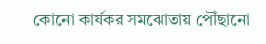কোনো কার্যকর সমঝোতায় পৌঁছানো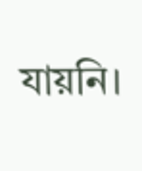যায়নি।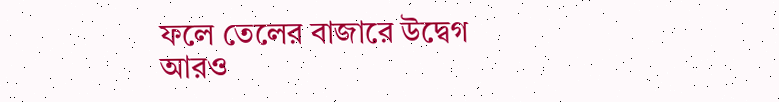ফলে তেলের বাজারে উদ্বেগ আরও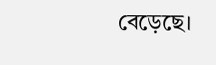বেড়েছে।